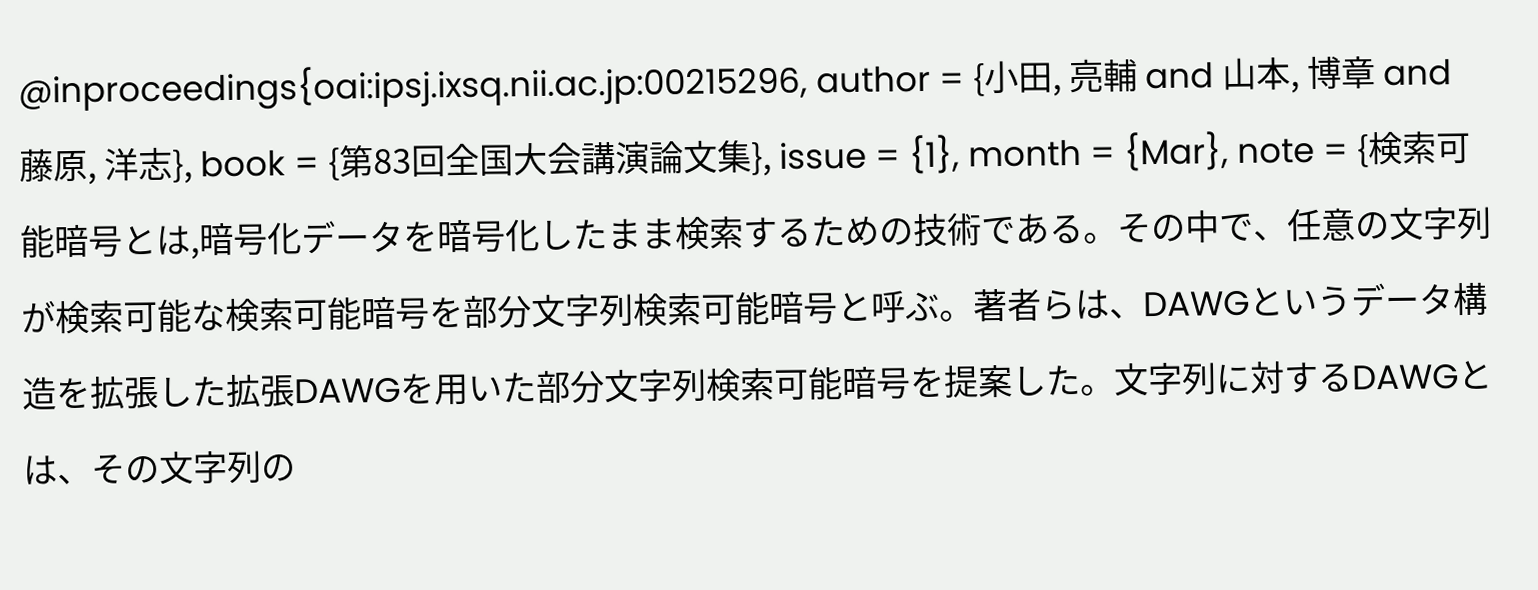@inproceedings{oai:ipsj.ixsq.nii.ac.jp:00215296, author = {小田, 亮輔 and 山本, 博章 and 藤原, 洋志}, book = {第83回全国大会講演論文集}, issue = {1}, month = {Mar}, note = {検索可能暗号とは,暗号化データを暗号化したまま検索するための技術である。その中で、任意の文字列が検索可能な検索可能暗号を部分文字列検索可能暗号と呼ぶ。著者らは、DAWGというデータ構造を拡張した拡張DAWGを用いた部分文字列検索可能暗号を提案した。文字列に対するDAWGとは、その文字列の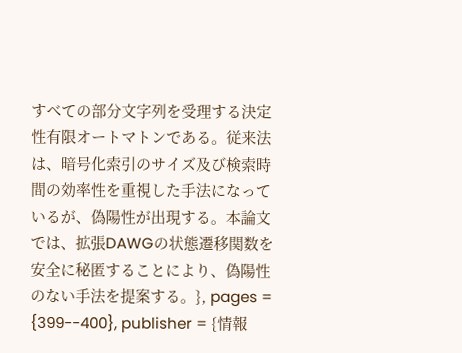すべての部分文字列を受理する決定性有限オートマトンである。従来法は、暗号化索引のサイズ及び検索時間の効率性を重視した手法になっているが、偽陽性が出現する。本論文では、拡張DAWGの状態遷移関数を安全に秘匿することにより、偽陽性のない手法を提案する。}, pages = {399--400}, publisher = {情報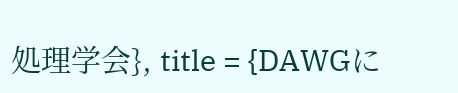処理学会}, title = {DAWGに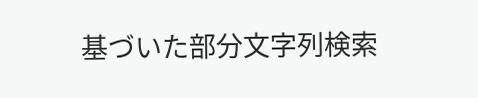基づいた部分文字列検索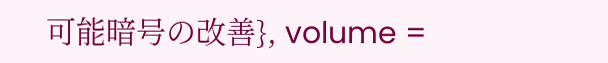可能暗号の改善}, volume =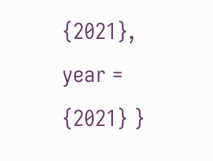{2021}, year = {2021} }